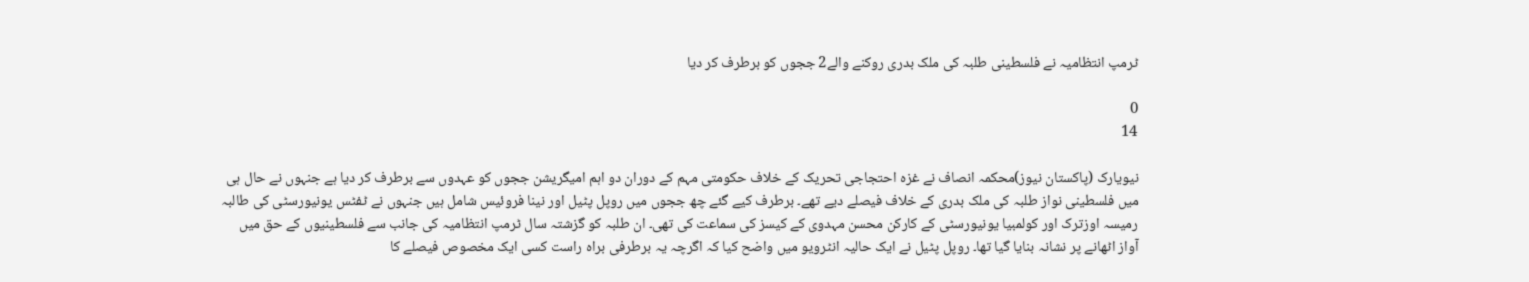ٹرمپ انتظامیہ نے فلسطینی طلبہ کی ملک بدری روکنے والے2 ججوں کو برطرف کر دیا

0
14

نیویارک (پاکستان نیوز)محکمہ انصاف نے غزہ احتجاجی تحریک کے خلاف حکومتی مہم کے دوران دو اہم امیگریشن ججوں کو عہدوں سے برطرف کر دیا ہے جنہوں نے حال ہی میں فلسطینی نواز طلبہ کی ملک بدری کے خلاف فیصلے دیے تھے۔ برطرف کیے گئے چھ ججوں میں روپل پٹیل اور نینا فروئیس شامل ہیں جنہوں نے ٹفٹس یونیورسٹی کی طالبہ رمیسہ اوزترک اور کولمبیا یونیورسٹی کے کارکن محسن مہدوی کے کیسز کی سماعت کی تھی۔ ان طلبہ کو گزشتہ سال ٹرمپ انتظامیہ کی جانب سے فلسطینیوں کے حق میں آواز اٹھانے پر نشانہ بنایا گیا تھا۔ روپل پٹیل نے ایک حالیہ انٹرویو میں واضح کیا کہ اگرچہ یہ برطرفی براہ راست کسی ایک مخصوص فیصلے کا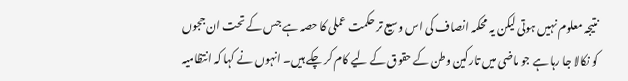نتیجہ معلوم نہیں ہوتی لیکن یہ محکمہ انصاف کی اس وسیع تر حکمت عملی کا حصہ ہے جس کے تحت ان ججوں کو نکالا جا رہا ہے جو ماضی میں تارکین وطن کے حقوق کے لیے کام کر چکے ہیں۔ انہوں نے کہا کہ انتظامیہ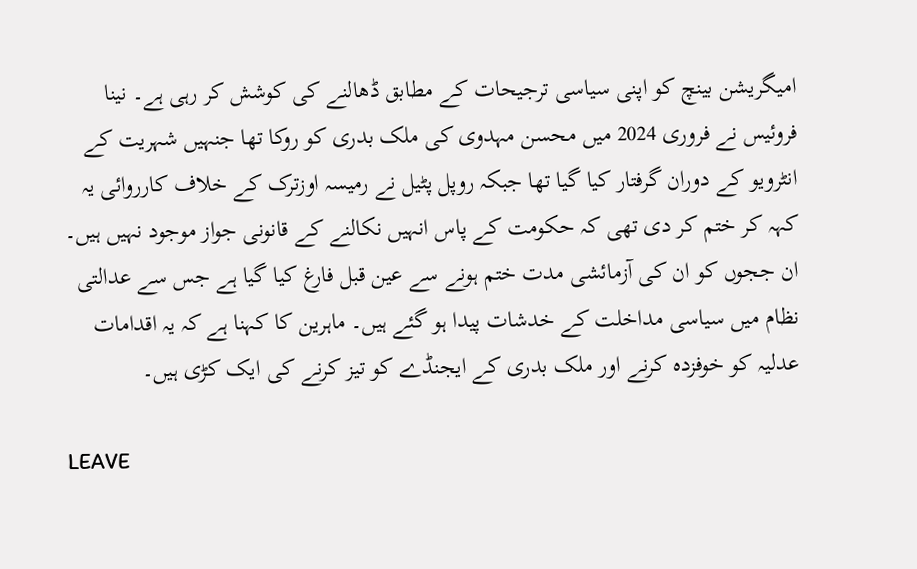امیگریشن بینچ کو اپنی سیاسی ترجیحات کے مطابق ڈھالنے کی کوشش کر رہی ہے۔ نینا فروئیس نے فروری 2024 میں محسن مہدوی کی ملک بدری کو روکا تھا جنہیں شہریت کے انٹرویو کے دوران گرفتار کیا گیا تھا جبکہ روپل پٹیل نے رمیسہ اوزترک کے خلاف کارروائی یہ کہہ کر ختم کر دی تھی کہ حکومت کے پاس انہیں نکالنے کے قانونی جواز موجود نہیں ہیں۔ ان ججوں کو ان کی آزمائشی مدت ختم ہونے سے عین قبل فارغ کیا گیا ہے جس سے عدالتی نظام میں سیاسی مداخلت کے خدشات پیدا ہو گئے ہیں۔ ماہرین کا کہنا ہے کہ یہ اقدامات عدلیہ کو خوفزدہ کرنے اور ملک بدری کے ایجنڈے کو تیز کرنے کی ایک کڑی ہیں۔

LEAVE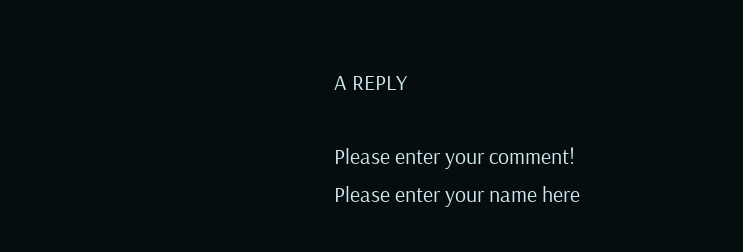A REPLY

Please enter your comment!
Please enter your name here